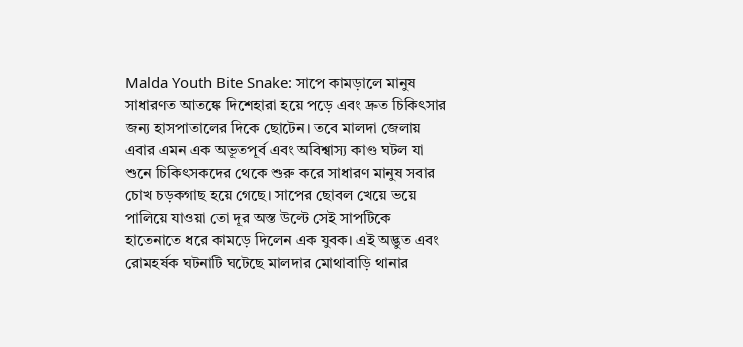Malda Youth Bite Snake: সাপে কামড়ালে মানুষ সাধারণত আতঙ্কে দিশেহারা হয়ে পড়ে এবং দ্রুত চিকিৎসার জন্য হাসপাতালের দিকে ছোটেন। তবে মালদা জেলায় এবার এমন এক অভূতপূর্ব এবং অবিশ্বাস্য কাণ্ড ঘটল যা শুনে চিকিৎসকদের থেকে শুরু করে সাধারণ মানুষ সবার চোখ চড়কগাছ হয়ে গেছে। সাপের ছোবল খেয়ে ভয়ে পালিয়ে যাওয়া তো দূর অস্ত উল্টে সেই সাপটিকে হাতেনাতে ধরে কামড়ে দিলেন এক যুবক। এই অদ্ভুত এবং রোমহর্ষক ঘটনাটি ঘটেছে মালদার মোথাবাড়ি থানার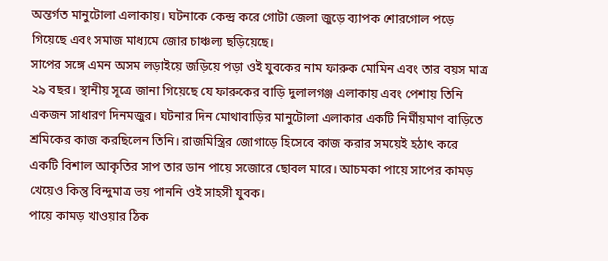অন্তর্গত মানুটোলা এলাকায়। ঘটনাকে কেন্দ্র করে গোটা জেলা জুড়ে ব্যাপক শোরগোল পড়ে গিয়েছে এবং সমাজ মাধ্যমে জোর চাঞ্চল্য ছড়িয়েছে।
সাপের সঙ্গে এমন অসম লড়াইয়ে জড়িয়ে পড়া ওই যুবকের নাম ফারুক মোমিন এবং তার বয়স মাত্র ২৯ বছর। স্থানীয় সূত্রে জানা গিয়েছে যে ফারুকের বাড়ি দুলালগঞ্জ এলাকায় এবং পেশায় তিনি একজন সাধারণ দিনমজুর। ঘটনার দিন মোথাবাড়ির মানুটোলা এলাকার একটি নির্মীয়মাণ বাড়িতে শ্রমিকের কাজ করছিলেন তিনি। রাজমিস্ত্রির জোগাড়ে হিসেবে কাজ করার সময়েই হঠাৎ করে একটি বিশাল আকৃতির সাপ তার ডান পায়ে সজোরে ছোবল মারে। আচমকা পায়ে সাপের কামড় খেয়েও কিন্তু বিন্দুমাত্র ভয় পাননি ওই সাহসী যুবক।
পায়ে কামড় খাওয়ার ঠিক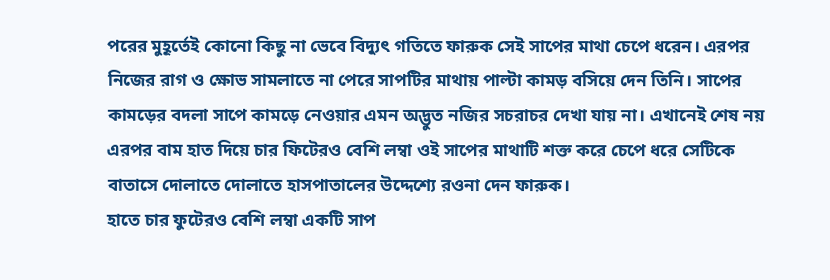পরের মুহূর্তেই কোনো কিছু না ভেবে বিদ্যুৎ গতিতে ফারুক সেই সাপের মাথা চেপে ধরেন। এরপর নিজের রাগ ও ক্ষোভ সামলাতে না পেরে সাপটির মাথায় পাল্টা কামড় বসিয়ে দেন তিনি। সাপের কামড়ের বদলা সাপে কামড়ে নেওয়ার এমন অদ্ভুত নজির সচরাচর দেখা যায় না। এখানেই শেষ নয় এরপর বাম হাত দিয়ে চার ফিটেরও বেশি লম্বা ওই সাপের মাথাটি শক্ত করে চেপে ধরে সেটিকে বাতাসে দোলাতে দোলাতে হাসপাতালের উদ্দেশ্যে রওনা দেন ফারুক।
হাতে চার ফুটেরও বেশি লম্বা একটি সাপ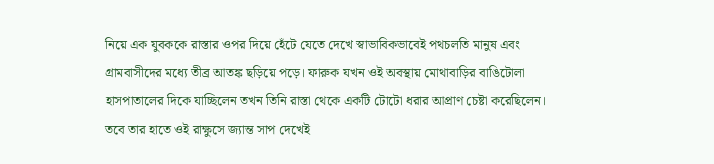নিয়ে এক যুবককে রাস্তার ওপর দিয়ে হেঁটে যেতে দেখে স্বাভাবিকভাবেই পথচলতি মানুষ এবং গ্রামবাসীদের মধ্যে তীব্র আতঙ্ক ছড়িয়ে পড়ে। ফারুক যখন ওই অবস্থায় মোথাবাড়ির বাঙিটোলা হাসপাতালের দিকে যাচ্ছিলেন তখন তিনি রাস্তা থেকে একটি টোটো ধরার আপ্রাণ চেষ্টা করেছিলেন। তবে তার হাতে ওই রাক্ষুসে জ্যান্ত সাপ দেখেই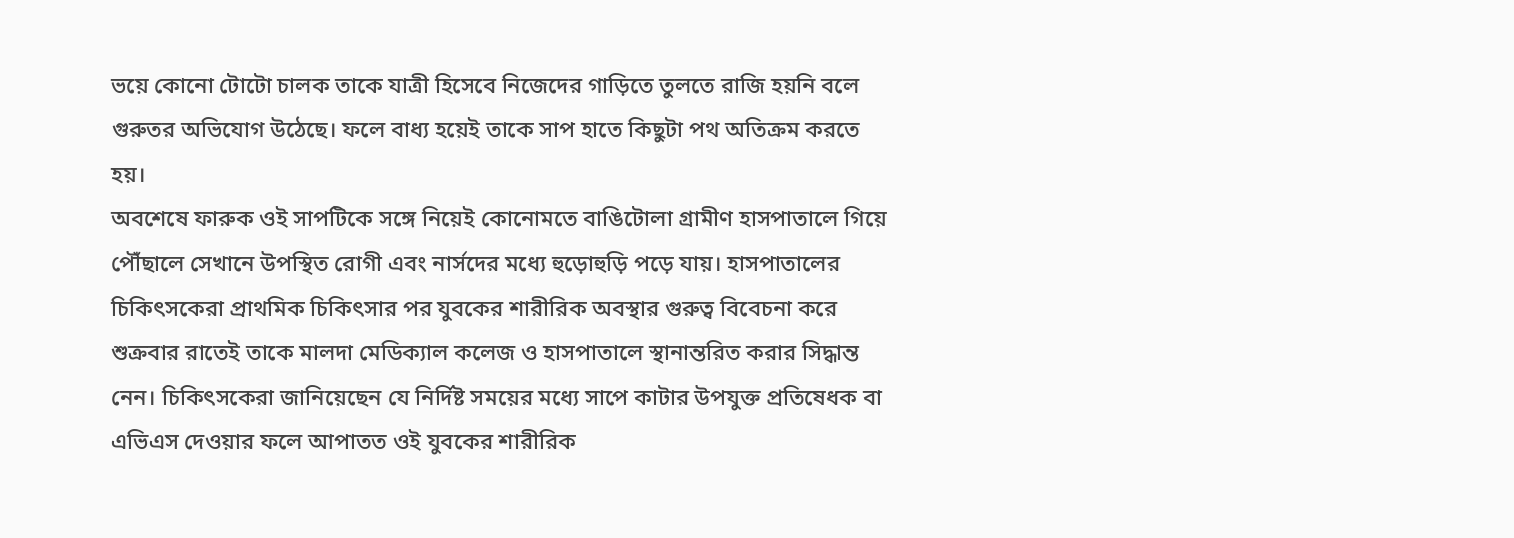ভয়ে কোনো টোটো চালক তাকে যাত্রী হিসেবে নিজেদের গাড়িতে তুলতে রাজি হয়নি বলে গুরুতর অভিযোগ উঠেছে। ফলে বাধ্য হয়েই তাকে সাপ হাতে কিছুটা পথ অতিক্রম করতে হয়।
অবশেষে ফারুক ওই সাপটিকে সঙ্গে নিয়েই কোনোমতে বাঙিটোলা গ্রামীণ হাসপাতালে গিয়ে পৌঁছালে সেখানে উপস্থিত রোগী এবং নার্সদের মধ্যে হুড়োহুড়ি পড়ে যায়। হাসপাতালের চিকিৎসকেরা প্রাথমিক চিকিৎসার পর যুবকের শারীরিক অবস্থার গুরুত্ব বিবেচনা করে শুক্রবার রাতেই তাকে মালদা মেডিক্যাল কলেজ ও হাসপাতালে স্থানান্তরিত করার সিদ্ধান্ত নেন। চিকিৎসকেরা জানিয়েছেন যে নির্দিষ্ট সময়ের মধ্যে সাপে কাটার উপযুক্ত প্রতিষেধক বা এভিএস দেওয়ার ফলে আপাতত ওই যুবকের শারীরিক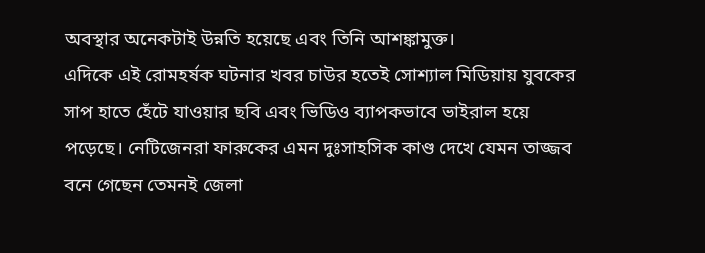অবস্থার অনেকটাই উন্নতি হয়েছে এবং তিনি আশঙ্কামুক্ত।
এদিকে এই রোমহর্ষক ঘটনার খবর চাউর হতেই সোশ্যাল মিডিয়ায় যুবকের সাপ হাতে হেঁটে যাওয়ার ছবি এবং ভিডিও ব্যাপকভাবে ভাইরাল হয়ে পড়েছে। নেটিজেনরা ফারুকের এমন দুঃসাহসিক কাণ্ড দেখে যেমন তাজ্জব বনে গেছেন তেমনই জেলা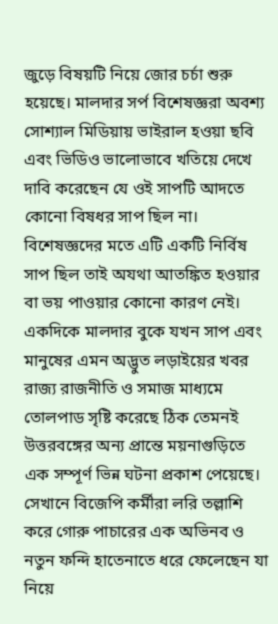জুড়ে বিষয়টি নিয়ে জোর চর্চা শুরু হয়েছে। মালদার সর্প বিশেষজ্ঞরা অবশ্য সোশ্যাল মিডিয়ায় ভাইরাল হওয়া ছবি এবং ভিডিও ভালোভাবে খতিয়ে দেখে দাবি করেছেন যে ওই সাপটি আদতে কোনো বিষধর সাপ ছিল না। বিশেষজ্ঞদের মতে এটি একটি নির্বিষ সাপ ছিল তাই অযথা আতঙ্কিত হওয়ার বা ভয় পাওয়ার কোনো কারণ নেই।
একদিকে মালদার বুকে যখন সাপ এবং মানুষের এমন অদ্ভুত লড়াইয়ের খবর রাজ্য রাজনীতি ও সমাজ মাধ্যমে তোলপাড সৃষ্টি করেছে ঠিক তেমনই উত্তরবঙ্গের অন্য প্রান্তে ময়নাগুড়িতে এক সম্পূর্ণ ভিন্ন ঘটনা প্রকাশ পেয়েছে। সেখানে বিজেপি কর্মীরা লরি তল্লাশি করে গোরু পাচারের এক অভিনব ও নতুন ফন্দি হাতেনাতে ধরে ফেলেছেন যা নিয়ে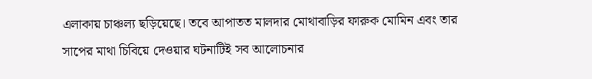এলাকায় চাঞ্চল্য ছড়িয়েছে। তবে আপাতত মালদার মোথাবাড়ির ফারুক মোমিন এবং তার সাপের মাথা চিবিয়ে দেওয়ার ঘটনাটিই সব আলোচনার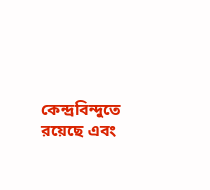কেন্দ্রবিন্দুতে রয়েছে এবং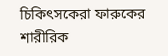চিকিৎসকেরা ফারুকের শারীরিক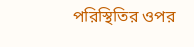পরিস্থিতির ওপর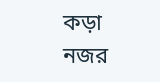কড়া নজর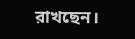রাখছেন।